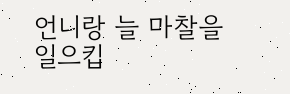언니랑 늘 마찰을 일으킵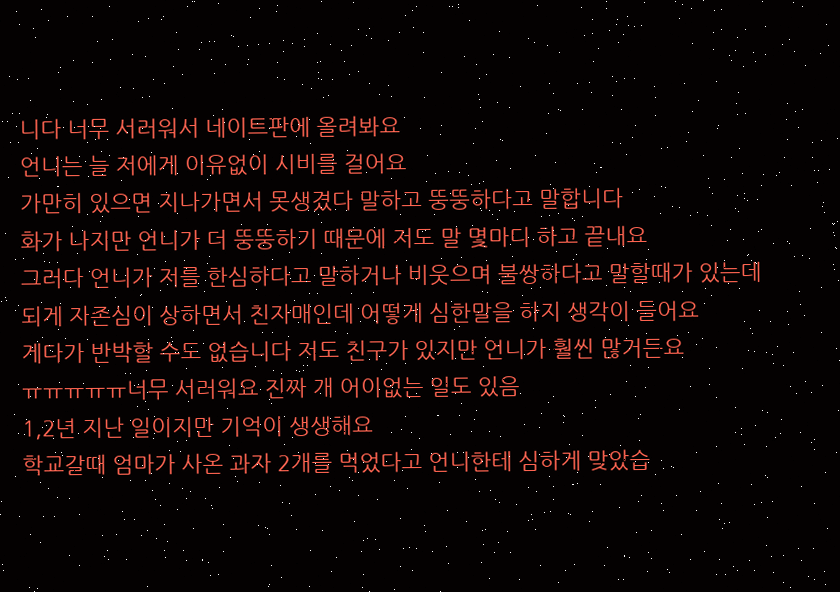니다 너무 서러워서 네이트판에 올려봐요
언니는 늘 저에게 이유없이 시비를 걸어요
가만히 있으면 지나가면서 못생겼다 말하고 뚱뚱하다고 말합니다
화가 나지만 언니가 더 뚱뚱하기 때문에 저도 말 몇마디 하고 끝내요
그러다 언니가 저를 한심하다고 말하거나 비웃으며 불쌍하다고 말할때가 있는데
되게 자존심이 상하면서 친자매인데 어떻게 심한말을 하지 생각이 들어요
게다가 반박할 수도 없습니다 저도 친구가 있지만 언니가 훨씬 많거든요
ㅠㅠㅠㅠㅠ너무 서러워요 진짜 개 어이없는 일도 있음
1,2년 지난 일이지만 기억이 생생해요
학교갈때 엄마가 사온 과자 2개를 먹었다고 언니한테 심하게 맞았습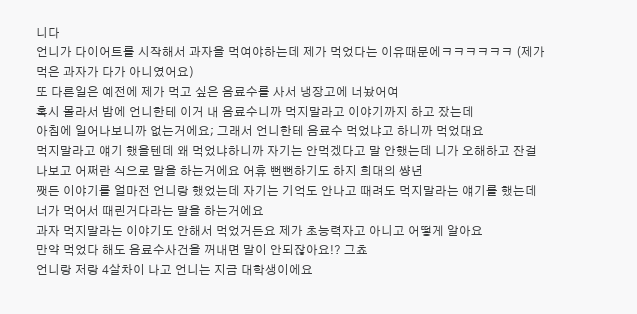니다
언니가 다이어트를 시작해서 과자을 먹여야하는데 제가 먹었다는 이유때문에ㅋㅋㅋㅋㅋㅋ (제가
먹은 과자가 다가 아니였어요)
또 다른일은 예전에 제가 먹고 싶은 음료수를 사서 냉장고에 너놨어여
혹시 몰라서 밤에 언니한테 이거 내 음료수니까 먹지말라고 이야기까지 하고 잤는데
아침에 일어나보니까 없는거에요; 그래서 언니한테 음료수 먹었냐고 하니까 먹었대요
먹지말라고 얘기 했을텐데 왜 먹었냐하니까 자기는 안먹겠다고 말 안했는데 니가 오해하고 잔걸
나보고 어쩌란 식으로 말을 하는거에요 어휴 뻔뻔하기도 하지 희대의 썅년
쨋든 이야기를 얼마전 언니랑 했었는데 자기는 기억도 안나고 때려도 먹지말라는 얘기를 했는데
너가 먹어서 때린거다라는 말을 하는거에요
과자 먹지말라는 이야기도 안해서 먹었거든요 제가 초능력자고 아니고 어떻게 알아요
만약 먹었다 해도 음료수사건을 꺼내면 말이 안되잖아요!? 그쵸
언니랑 저랑 4살차이 나고 언니는 지금 대학생이에요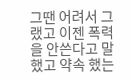그땐 어려서 그랬고 이젠 폭력을 안쓴다고 말했고 약속 했는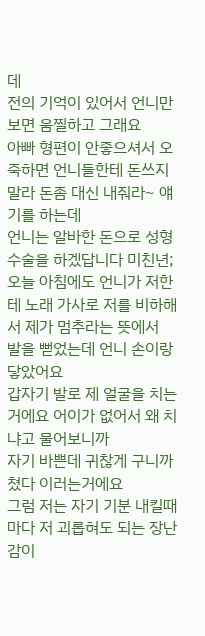데
전의 기억이 있어서 언니만 보면 움찔하고 그래요
아빠 형편이 안좋으셔서 오죽하면 언니들한테 돈쓰지말라 돈좀 대신 내줘라~ 얘기를 하는데
언니는 알바한 돈으로 성형수술을 하겠답니다 미친년;
오늘 아침에도 언니가 저한테 노래 가사로 저를 비하해서 제가 멈추라는 뜻에서
발을 뻗었는데 언니 손이랑 닿았어요
갑자기 발로 제 얼굴을 치는거에요 어이가 없어서 왜 치냐고 물어보니까
자기 바쁜데 귀찮게 구니까 쳤다 이러는거에요
그럼 저는 자기 기분 내킬때마다 저 괴롭혀도 되는 장난감이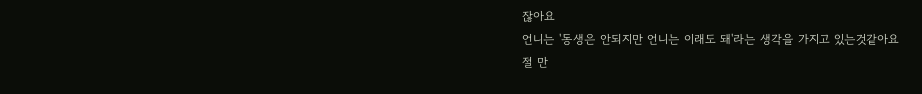잖아요
언니는 '동생은 안되지만 언니는 이래도 돼'라는 생각을 가지고 있는것같아요
절 만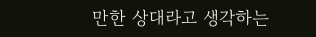만한 상대라고 생각하는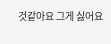것같아요 그게 싫어요